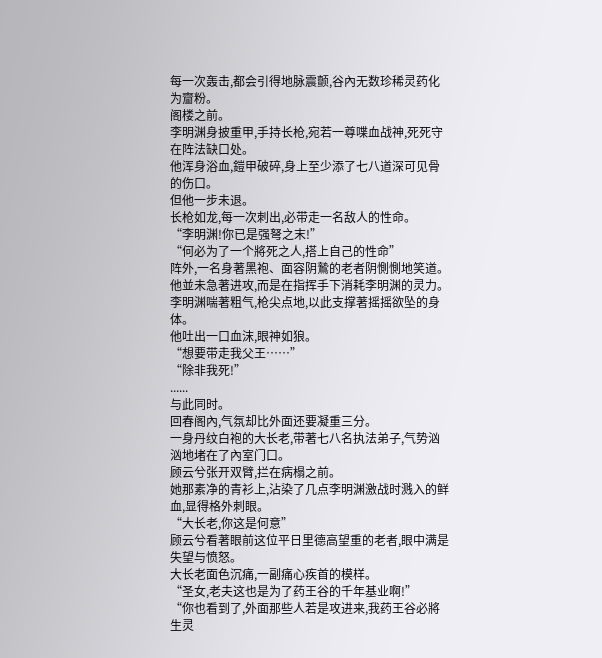每一次轰击,都会引得地脉震颤,谷內无数珍稀灵药化为齏粉。
阁楼之前。
李明渊身披重甲,手持长枪,宛若一尊喋血战神,死死守在阵法缺口处。
他浑身浴血,鎧甲破碎,身上至少添了七八道深可见骨的伤口。
但他一步未退。
长枪如龙,每一次刺出,必带走一名敌人的性命。
“李明渊!你已是强弩之末!”
“何必为了一个將死之人,搭上自己的性命”
阵外,一名身著黑袍、面容阴鷙的老者阴惻惻地笑道。
他並未急著进攻,而是在指挥手下消耗李明渊的灵力。
李明渊喘著粗气,枪尖点地,以此支撑著摇摇欲坠的身体。
他吐出一口血沫,眼神如狼。
“想要带走我父王……”
“除非我死!”
......
与此同时。
回春阁內,气氛却比外面还要凝重三分。
一身丹纹白袍的大长老,带著七八名执法弟子,气势汹汹地堵在了內室门口。
顾云兮张开双臂,拦在病榻之前。
她那素净的青衫上,沾染了几点李明渊激战时溅入的鲜血,显得格外刺眼。
“大长老,你这是何意”
顾云兮看著眼前这位平日里德高望重的老者,眼中满是失望与愤怒。
大长老面色沉痛,一副痛心疾首的模样。
“圣女,老夫这也是为了药王谷的千年基业啊!”
“你也看到了,外面那些人若是攻进来,我药王谷必將生灵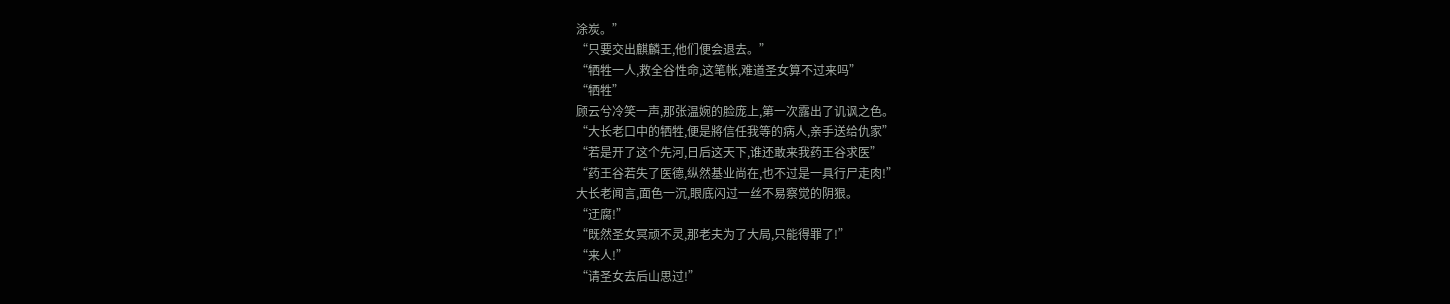涂炭。”
“只要交出麒麟王,他们便会退去。”
“牺牲一人,救全谷性命,这笔帐,难道圣女算不过来吗”
“牺牲”
顾云兮冷笑一声,那张温婉的脸庞上,第一次露出了讥讽之色。
“大长老口中的牺牲,便是將信任我等的病人,亲手送给仇家”
“若是开了这个先河,日后这天下,谁还敢来我药王谷求医”
“药王谷若失了医德,纵然基业尚在,也不过是一具行尸走肉!”
大长老闻言,面色一沉,眼底闪过一丝不易察觉的阴狠。
“迂腐!”
“既然圣女冥顽不灵,那老夫为了大局,只能得罪了!”
“来人!”
“请圣女去后山思过!”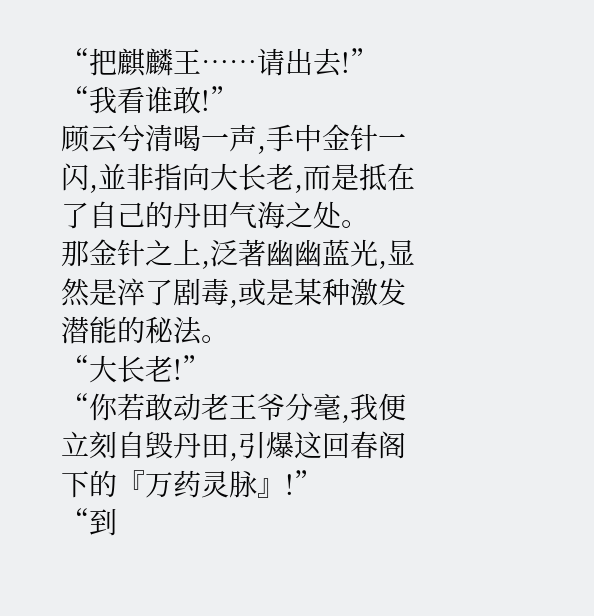“把麒麟王……请出去!”
“我看谁敢!”
顾云兮清喝一声,手中金针一闪,並非指向大长老,而是抵在了自己的丹田气海之处。
那金针之上,泛著幽幽蓝光,显然是淬了剧毒,或是某种激发潜能的秘法。
“大长老!”
“你若敢动老王爷分毫,我便立刻自毁丹田,引爆这回春阁下的『万药灵脉』!”
“到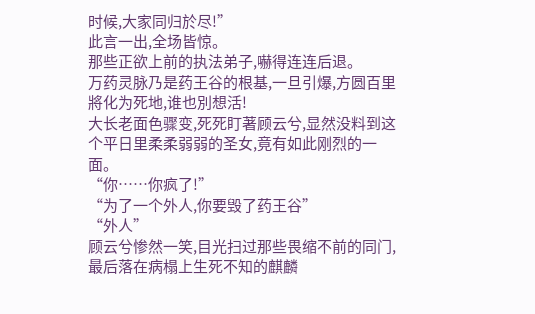时候,大家同归於尽!”
此言一出,全场皆惊。
那些正欲上前的执法弟子,嚇得连连后退。
万药灵脉乃是药王谷的根基,一旦引爆,方圆百里將化为死地,谁也別想活!
大长老面色骤变,死死盯著顾云兮,显然没料到这个平日里柔柔弱弱的圣女,竟有如此刚烈的一面。
“你……你疯了!”
“为了一个外人,你要毁了药王谷”
“外人”
顾云兮惨然一笑,目光扫过那些畏缩不前的同门,最后落在病榻上生死不知的麒麟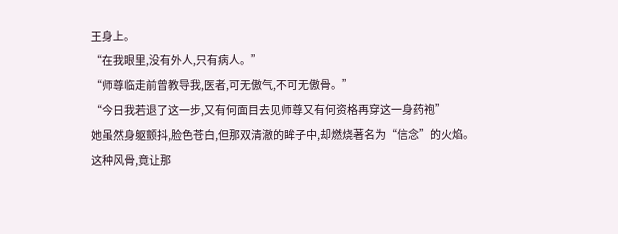王身上。
“在我眼里,没有外人,只有病人。”
“师尊临走前曾教导我,医者,可无傲气,不可无傲骨。”
“今日我若退了这一步,又有何面目去见师尊又有何资格再穿这一身药袍”
她虽然身躯颤抖,脸色苍白,但那双清澈的眸子中,却燃烧著名为“信念”的火焰。
这种风骨,竟让那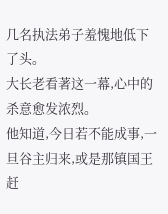几名执法弟子羞愧地低下了头。
大长老看著这一幕,心中的杀意愈发浓烈。
他知道,今日若不能成事,一旦谷主归来,或是那镇国王赶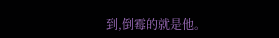到,倒霉的就是他。